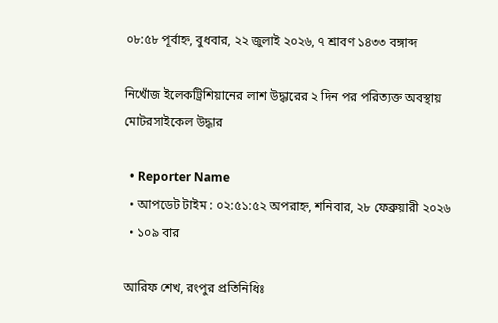০৮:৫৮ পূর্বাহ্ন, বুধবার, ২২ জুলাই ২০২৬, ৭ শ্রাবণ ১৪৩৩ বঙ্গাব্দ

নিখোঁজ ইলেকট্রিশিয়ানের লাশ উদ্ধারের ২ দিন পর পরিত্যক্ত অবস্থায় মোটরসাইকেল উদ্ধার

  • Reporter Name
  • আপডেট টাইম : ০২:৫১:৫২ অপরাহ্ন, শনিবার, ২৮ ফেব্রুয়ারী ২০২৬
  • ১০৯ বার

আরিফ শেখ, রংপুর প্রতিনিধিঃ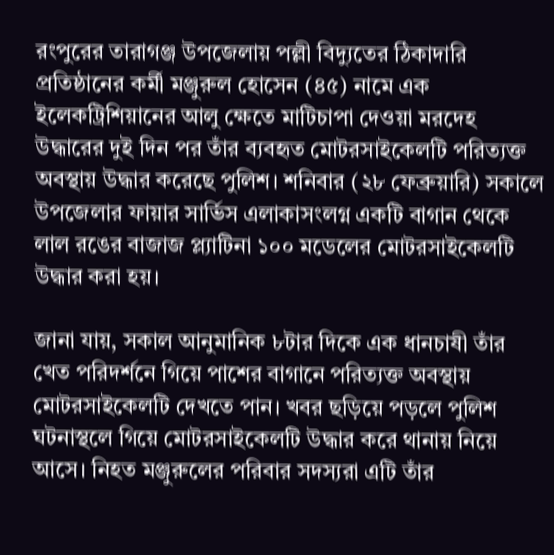রংপুরের তারাগঞ্জ উপজেলায় পল্লী বিদ্যুতের ঠিকাদারি প্রতিষ্ঠানের কর্মী মঞ্জুরুল হোসেন (৪৫) নামে এক ইলেকট্রিশিয়ানের আলু ক্ষেতে মাটিচাপা দেওয়া মরদেহ উদ্ধারের দুই দিন পর তাঁর ব্যবহৃত মোটরসাইকেলটি পরিত্যক্ত অবস্থায় উদ্ধার করেছে পুলিশ। শনিবার (২৮ ফেব্রুয়ারি) সকালে উপজেলার ফায়ার সার্ভিস এলাকাসংলগ্ন একটি বাগান থেকে লাল রঙের বাজাজ প্ল্যাটিনা ১০০ মডেলের মোটরসাইকেলটি উদ্ধার করা হয়।

জানা যায়, সকাল আনুমানিক ৮টার দিকে এক ধানচাষী তাঁর খেত পরিদর্শনে গিয়ে পাশের বাগানে পরিত্যক্ত অবস্থায় মোটরসাইকেলটি দেখতে পান। খবর ছড়িয়ে পড়লে পুলিশ ঘটনাস্থলে গিয়ে মোটরসাইকেলটি উদ্ধার করে থানায় নিয়ে আসে। নিহত মঞ্জুরুলের পরিবার সদস্যরা এটি তাঁর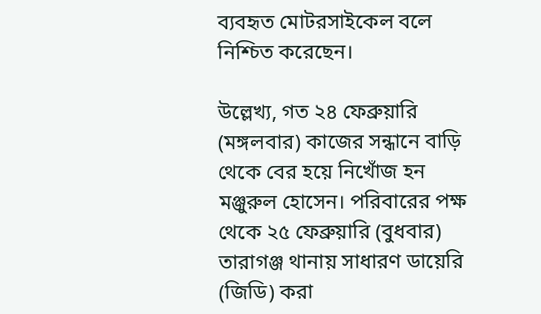ব্যবহৃত মোটরসাইকেল বলে নিশ্চিত করেছেন।

উল্লেখ্য, গত ২৪ ফেব্রুয়ারি (মঙ্গলবার) কাজের সন্ধানে বাড়ি থেকে বের হয়ে নিখোঁজ হন মঞ্জুরুল হোসেন। পরিবারের পক্ষ থেকে ২৫ ফেব্রুয়ারি (বুধবার) তারাগঞ্জ থানায় সাধারণ ডায়েরি (জিডি) করা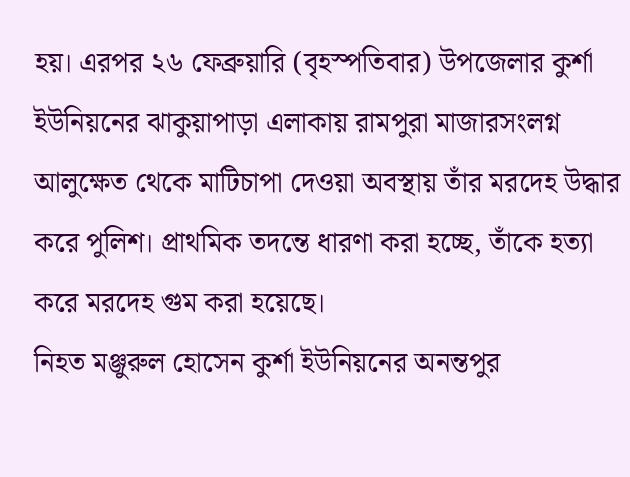হয়। এরপর ২৬ ফেব্রুয়ারি (বৃহস্পতিবার) উপজেলার কুর্শা ইউনিয়নের ঝাকুয়াপাড়া এলাকায় রামপুরা মাজারসংলগ্ন আলুক্ষেত থেকে মাটিচাপা দেওয়া অবস্থায় তাঁর মরদেহ উদ্ধার করে পুলিশ। প্রাথমিক তদন্তে ধারণা করা হচ্ছে, তাঁকে হত্যা করে মরদেহ গুম করা হয়েছে।
নিহত মঞ্জুরুল হোসেন কুর্শা ইউনিয়নের অনন্তপুর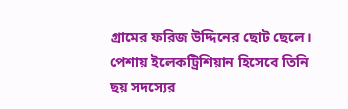গ্রামের ফরিজ উদ্দিনের ছোট ছেলে। পেশায় ইলেকট্রিশিয়ান হিসেবে তিনি ছয় সদস্যের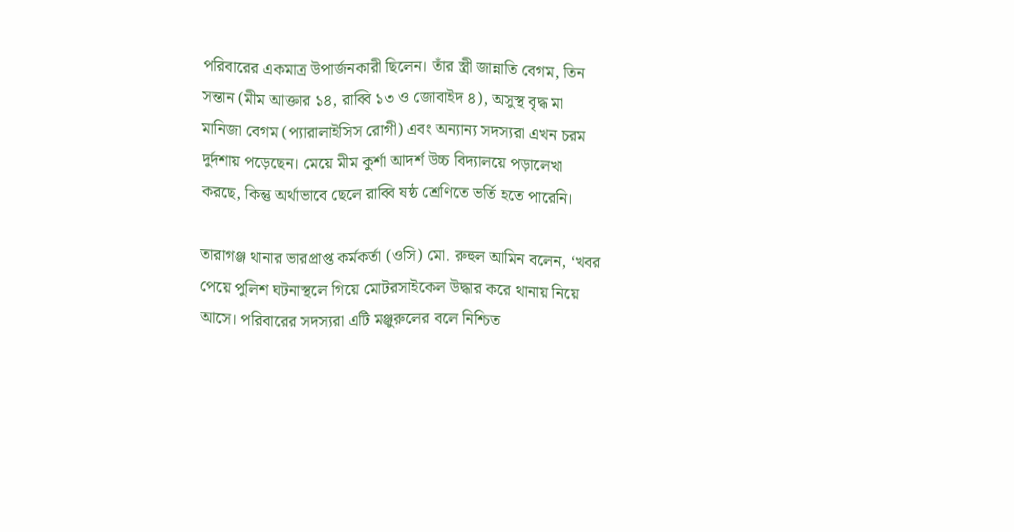পরিবারের একমাত্র উপার্জনকারী ছিলেন। তাঁর স্ত্রী জান্নাতি বেগম, তিন সন্তান (মীম আক্তার ১৪, রাব্বি ১৩ ও জোবাইদ ৪), অসুস্থ বৃদ্ধ মা মানিজা বেগম (প্যারালাইসিস রোগী) এবং অন্যান্য সদস্যরা এখন চরম দুর্দশায় পড়েছেন। মেয়ে মীম কুর্শা আদর্শ উচ্চ বিদ্যালয়ে পড়ালেখা করছে, কিন্তু অর্থাভাবে ছেলে রাব্বি ষষ্ঠ শ্রেণিতে ভর্তি হতে পারেনি।

তারাগঞ্জ থানার ভারপ্রাপ্ত কর্মকর্তা (ওসি) মো. রুহুল আমিন বলেন, ‘খবর পেয়ে পুলিশ ঘটনাস্থলে গিয়ে মোটরসাইকেল উদ্ধার করে থানায় নিয়ে আসে। পরিবারের সদস্যরা এটি মঞ্জুরুলের বলে নিশ্চিত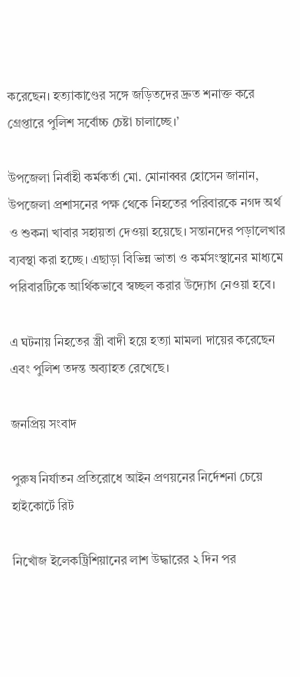করেছেন। হত্যাকাণ্ডের সঙ্গে জড়িতদের দ্রুত শনাক্ত করে গ্রেপ্তারে পুলিশ সর্বোচ্চ চেষ্টা চালাচ্ছে।’

উপজেলা নির্বাহী কর্মকর্তা মো. মোনাব্বর হোসেন জানান, উপজেলা প্রশাসনের পক্ষ থেকে নিহতের পরিবারকে নগদ অর্থ ও শুকনা খাবার সহায়তা দেওয়া হয়েছে। সন্তানদের পড়ালেখার ব্যবস্থা করা হচ্ছে। এছাড়া বিভিন্ন ভাতা ও কর্মসংস্থানের মাধ্যমে পরিবারটিকে আর্থিকভাবে স্বচ্ছল করার উদ্যোগ নেওয়া হবে।

এ ঘটনায় নিহতের স্ত্রী বাদী হয়ে হত্যা মামলা দায়ের করেছেন এবং পুলিশ তদন্ত অব্যাহত রেখেছে।

জনপ্রিয় সংবাদ

পুরুষ নির্যাতন প্রতিরোধে আইন প্রণয়নের নির্দেশনা চেয়ে হাইকোর্টে রিট

নিখোঁজ ইলেকট্রিশিয়ানের লাশ উদ্ধারের ২ দিন পর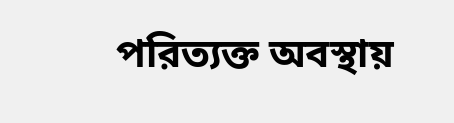পরিত্যক্ত অবস্থায়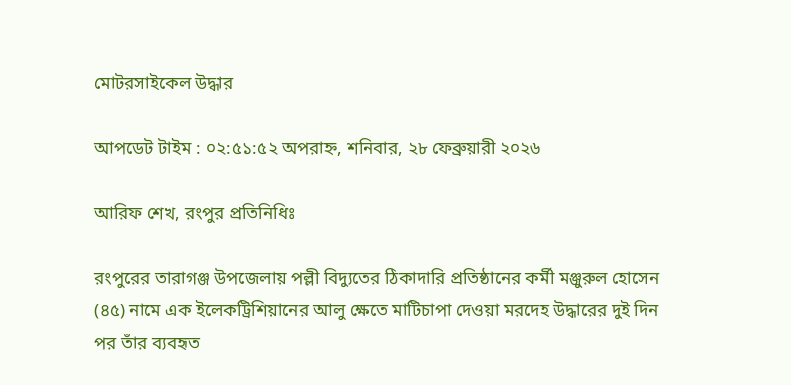মোটরসাইকেল উদ্ধার

আপডেট টাইম : ০২:৫১:৫২ অপরাহ্ন, শনিবার, ২৮ ফেব্রুয়ারী ২০২৬

আরিফ শেখ, রংপুর প্রতিনিধিঃ

রংপুরের তারাগঞ্জ উপজেলায় পল্লী বিদ্যুতের ঠিকাদারি প্রতিষ্ঠানের কর্মী মঞ্জুরুল হোসেন (৪৫) নামে এক ইলেকট্রিশিয়ানের আলু ক্ষেতে মাটিচাপা দেওয়া মরদেহ উদ্ধারের দুই দিন পর তাঁর ব্যবহৃত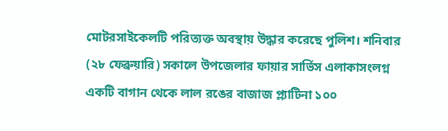মোটরসাইকেলটি পরিত্যক্ত অবস্থায় উদ্ধার করেছে পুলিশ। শনিবার (২৮ ফেব্রুয়ারি) সকালে উপজেলার ফায়ার সার্ভিস এলাকাসংলগ্ন একটি বাগান থেকে লাল রঙের বাজাজ প্ল্যাটিনা ১০০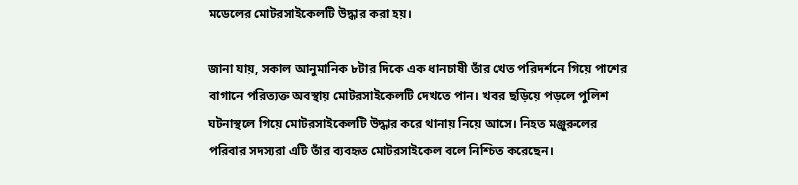মডেলের মোটরসাইকেলটি উদ্ধার করা হয়।

জানা যায়, সকাল আনুমানিক ৮টার দিকে এক ধানচাষী তাঁর খেত পরিদর্শনে গিয়ে পাশের বাগানে পরিত্যক্ত অবস্থায় মোটরসাইকেলটি দেখতে পান। খবর ছড়িয়ে পড়লে পুলিশ ঘটনাস্থলে গিয়ে মোটরসাইকেলটি উদ্ধার করে থানায় নিয়ে আসে। নিহত মঞ্জুরুলের পরিবার সদস্যরা এটি তাঁর ব্যবহৃত মোটরসাইকেল বলে নিশ্চিত করেছেন।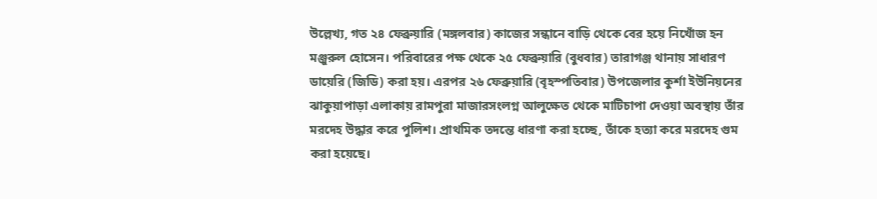উল্লেখ্য, গত ২৪ ফেব্রুয়ারি (মঙ্গলবার) কাজের সন্ধানে বাড়ি থেকে বের হয়ে নিখোঁজ হন মঞ্জুরুল হোসেন। পরিবারের পক্ষ থেকে ২৫ ফেব্রুয়ারি (বুধবার) তারাগঞ্জ থানায় সাধারণ ডায়েরি (জিডি) করা হয়। এরপর ২৬ ফেব্রুয়ারি (বৃহস্পতিবার) উপজেলার কুর্শা ইউনিয়নের ঝাকুয়াপাড়া এলাকায় রামপুরা মাজারসংলগ্ন আলুক্ষেত থেকে মাটিচাপা দেওয়া অবস্থায় তাঁর মরদেহ উদ্ধার করে পুলিশ। প্রাথমিক তদন্তে ধারণা করা হচ্ছে, তাঁকে হত্যা করে মরদেহ গুম করা হয়েছে।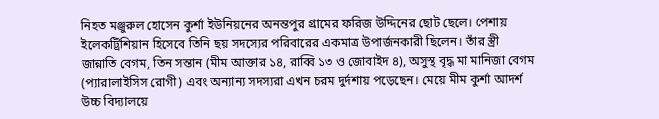নিহত মঞ্জুরুল হোসেন কুর্শা ইউনিয়নের অনন্তপুর গ্রামের ফরিজ উদ্দিনের ছোট ছেলে। পেশায় ইলেকট্রিশিয়ান হিসেবে তিনি ছয় সদস্যের পরিবারের একমাত্র উপার্জনকারী ছিলেন। তাঁর স্ত্রী জান্নাতি বেগম, তিন সন্তান (মীম আক্তার ১৪, রাব্বি ১৩ ও জোবাইদ ৪), অসুস্থ বৃদ্ধ মা মানিজা বেগম (প্যারালাইসিস রোগী) এবং অন্যান্য সদস্যরা এখন চরম দুর্দশায় পড়েছেন। মেয়ে মীম কুর্শা আদর্শ উচ্চ বিদ্যালয়ে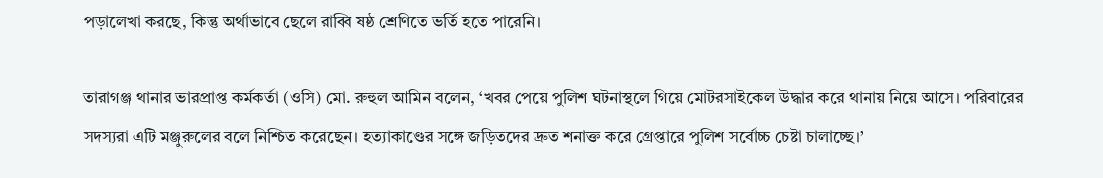পড়ালেখা করছে, কিন্তু অর্থাভাবে ছেলে রাব্বি ষষ্ঠ শ্রেণিতে ভর্তি হতে পারেনি।

তারাগঞ্জ থানার ভারপ্রাপ্ত কর্মকর্তা (ওসি) মো. রুহুল আমিন বলেন, ‘খবর পেয়ে পুলিশ ঘটনাস্থলে গিয়ে মোটরসাইকেল উদ্ধার করে থানায় নিয়ে আসে। পরিবারের সদস্যরা এটি মঞ্জুরুলের বলে নিশ্চিত করেছেন। হত্যাকাণ্ডের সঙ্গে জড়িতদের দ্রুত শনাক্ত করে গ্রেপ্তারে পুলিশ সর্বোচ্চ চেষ্টা চালাচ্ছে।’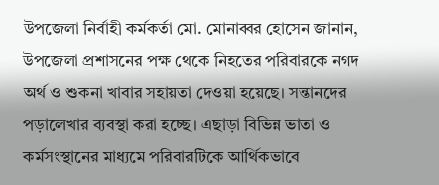উপজেলা নির্বাহী কর্মকর্তা মো. মোনাব্বর হোসেন জানান, উপজেলা প্রশাসনের পক্ষ থেকে নিহতের পরিবারকে নগদ অর্থ ও শুকনা খাবার সহায়তা দেওয়া হয়েছে। সন্তানদের পড়ালেখার ব্যবস্থা করা হচ্ছে। এছাড়া বিভিন্ন ভাতা ও কর্মসংস্থানের মাধ্যমে পরিবারটিকে আর্থিকভাবে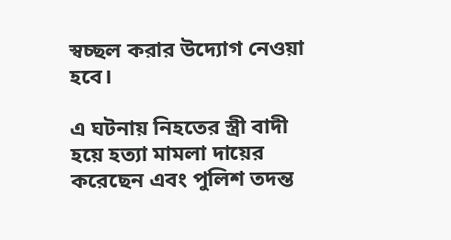স্বচ্ছল করার উদ্যোগ নেওয়া হবে।

এ ঘটনায় নিহতের স্ত্রী বাদী হয়ে হত্যা মামলা দায়ের করেছেন এবং পুলিশ তদন্ত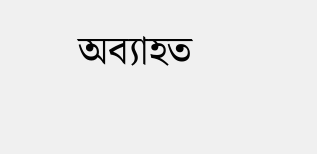অব্যাহত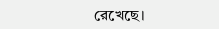রেখেছে।